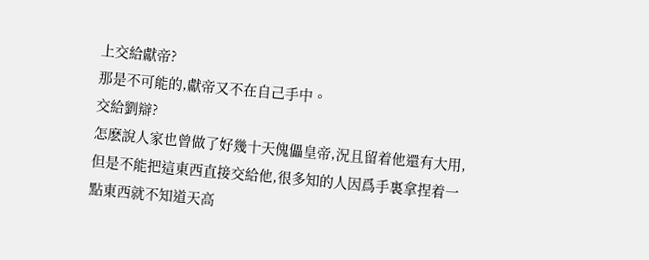上交給獻帝?
那是不可能的,獻帝又不在自己手中。
交給劉辯?
怎麽說人家也曾做了好幾十天傀儡皇帝,況且留着他還有大用,但是不能把這東西直接交給他,很多知的人因爲手裏拿捏着一點東西就不知道天高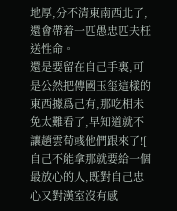地厚,分不清東南西北了,還會帶着一匹愚忠匹夫枉送性命。
還是要留在自己手裏,可是公然把傳國玉玺這樣的東西據爲己有,那吃相未免太難看了,早知道就不讓趙雲荀彧他們跟來了![
自己不能拿那就要給一個最放心的人,既對自己忠心又對漢室沒有感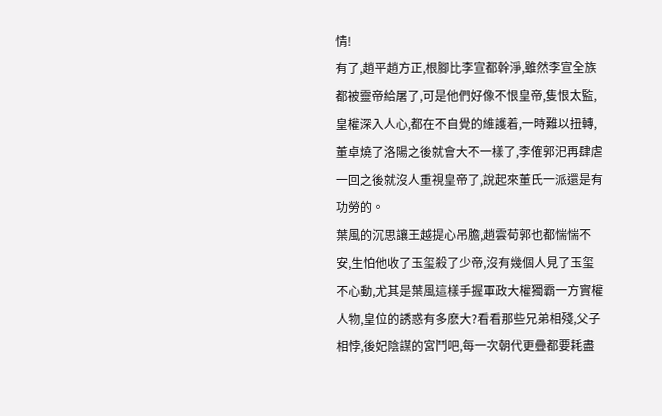情!
有了,趙平趙方正,根腳比李宣都幹淨,雖然李宣全族都被靈帝給屠了,可是他們好像不恨皇帝,隻恨太監,皇權深入人心,都在不自覺的維護着,一時難以扭轉,董卓燒了洛陽之後就會大不一樣了,李傕郭汜再肆虐一回之後就沒人重視皇帝了,說起來董氏一派還是有功勞的。
葉風的沉思讓王越提心吊膽,趙雲荀郭也都惴惴不安,生怕他收了玉玺殺了少帝,沒有幾個人見了玉玺不心動,尤其是葉風這樣手握軍政大權獨霸一方實權人物,皇位的誘惑有多麽大?看看那些兄弟相殘,父子相悖,後妃陰謀的宮鬥吧,每一次朝代更疊都要耗盡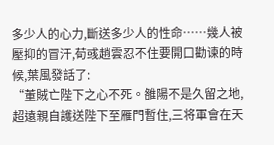多少人的心力,斷送多少人的性命……幾人被壓抑的冒汗,荀彧趙雲忍不住要開口勸谏的時候,葉風發話了:
“董賊亡陛下之心不死。雒陽不是久留之地,超遠親自護送陛下至雁門暫住,三将軍會在天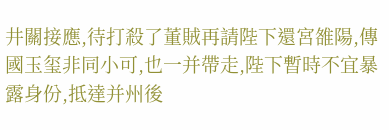井關接應,待打殺了董賊再請陛下還宮雒陽,傳國玉玺非同小可,也一并帶走,陛下暫時不宜暴露身份,抵達并州後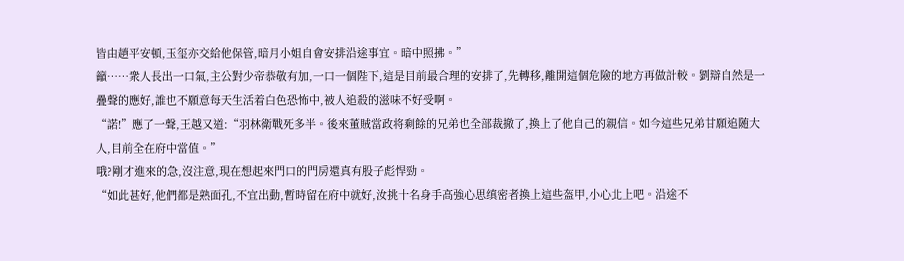皆由趙平安頓,玉玺亦交給他保管,暗月小姐自會安排沿途事宜。暗中照拂。”
籲……衆人長出一口氣,主公對少帝恭敬有加,一口一個陛下,這是目前最合理的安排了,先轉移,離開這個危險的地方再做計較。劉辯自然是一疊聲的應好,誰也不願意每天生活着白色恐怖中,被人追殺的滋味不好受啊。
“諾!”應了一聲,王越又道:“羽林衛戰死多半。後來董賊當政将剩餘的兄弟也全部裁撤了,換上了他自己的親信。如今這些兄弟甘願追随大人,目前全在府中當值。”
哦?剛才進來的急,沒注意,現在想起來門口的門房還真有股子彪悍勁。
“如此甚好,他們都是熟面孔,不宜出動,暫時留在府中就好,汝挑十名身手高強心思缜密者換上這些盔甲,小心北上吧。沿途不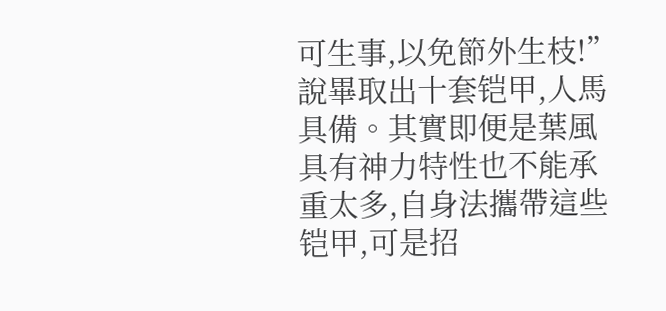可生事,以免節外生枝!”
說畢取出十套铠甲,人馬具備。其實即便是葉風具有神力特性也不能承重太多,自身法攜帶這些铠甲,可是招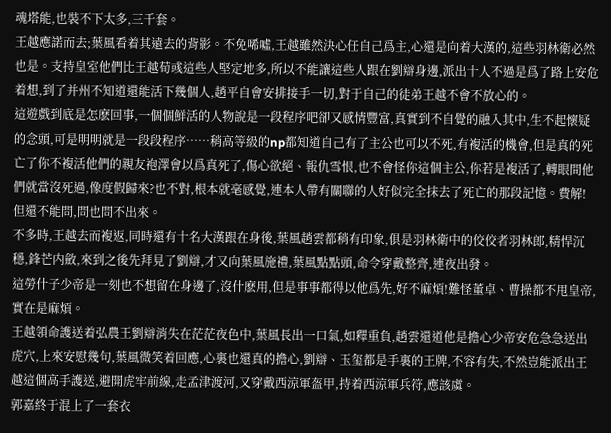魂塔能,也裝不下太多,三千套。
王越應諾而去;葉風看着其遠去的背影。不免唏噓,王越雖然決心任自己爲主,心還是向着大漢的,這些羽林衛必然也是。支持皇室他們比王越荀彧這些人堅定地多,所以不能讓這些人跟在劉辯身邊,派出十人不過是爲了路上安危着想,到了并州不知道還能活下幾個人,趙平自會安排接手一切,對于自己的徒弟王越不會不放心的。
這遊戲到底是怎麽回事,一個個鮮活的人物說是一段程序吧卻又感情豐富,真實到不自覺的融入其中,生不起懷疑的念頭,可是明明就是一段段程序……稍高等級的np都知道自己有了主公也可以不死,有複活的機會,但是真的死亡了你不複活他們的親友袍澤會以爲真死了,傷心欲絕、報仇雪恨,也不會怪你這個主公,你若是複活了,轉眼間他們就當沒死過,像度假歸來?也不對,根本就毫感覺,連本人帶有關聯的人好似完全抹去了死亡的那段記憶。費解!
但還不能問,問也問不出來。
不多時,王越去而複返,同時還有十名大漢跟在身後,葉風趙雲都稍有印象,俱是羽林衛中的佼佼者羽林郎,精悍沉穩,鋒芒内斂,來到之後先拜見了劉辯,才又向葉風施禮,葉風點點頭,命令穿戴整齊,連夜出發。
這勞什子少帝是一刻也不想留在身邊了,沒什麽用,但是事事都得以他爲先,好不麻煩!難怪董卓、曹操都不甩皇帝,實在是麻煩。
王越領命護送着弘農王劉辯消失在茫茫夜色中,葉風長出一口氣,如釋重負,趙雲還道他是擔心少帝安危急急送出虎穴,上來安慰幾句,葉風微笑着回應,心裏也還真的擔心,劉辯、玉玺都是手裏的王牌,不容有失,不然豈能派出王越這個高手護送,避開虎牢前線,走孟津渡河,又穿戴西涼軍盔甲,持着西涼軍兵符,應該虞。
郭嘉終于混上了一套衣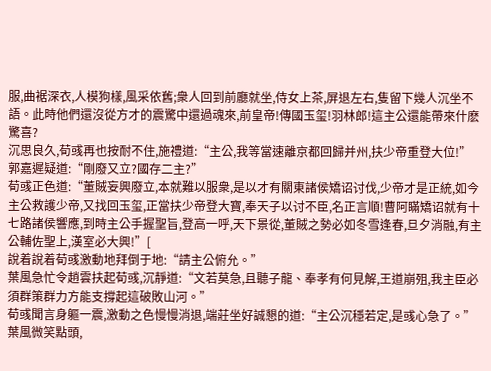服,曲裾深衣,人模狗樣,風采依舊;衆人回到前廳就坐,侍女上茶,屏退左右,隻留下幾人沉坐不語。此時他們還沒從方才的震驚中還過魂來,前皇帝!傳國玉玺!羽林郎!這主公還能帶來什麽驚喜?
沉思良久,荀彧再也按耐不住,施禮道:“主公,我等當速離京都回歸并州,扶少帝重登大位!”
郭嘉遲疑道:“剛廢又立?國存二主?”
荀彧正色道:“董賊妄興廢立,本就難以服衆,是以才有關東諸侯矯诏讨伐,少帝才是正統,如今主公救護少帝,又找回玉玺,正當扶少帝登大寶,奉天子以讨不臣,名正言順!曹阿瞞矯诏就有十七路諸侯響應,到時主公手握聖旨,登高一呼,天下景從,董賊之勢必如冬雪逢春,旦夕消融,有主公輔佐聖上,漢室必大興!”[
說着說着荀彧激動地拜倒于地:“請主公俯允。”
葉風急忙令趙雲扶起荀彧,沉靜道:“文若莫急,且聽子龍、奉孝有何見解,王道崩殂,我主臣必須群策群力方能支撐起這破敗山河。”
荀彧聞言身軀一震,激動之色慢慢消退,端莊坐好誠懇的道:“主公沉穩若定,是彧心急了。”
葉風微笑點頭,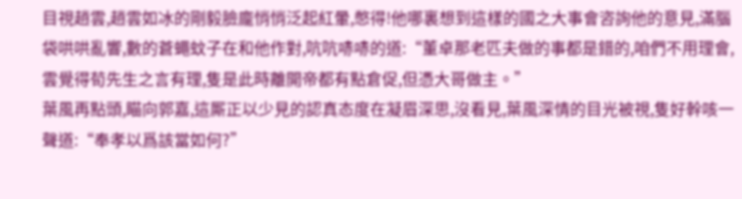目視趙雲,趙雲如冰的剛毅臉龐悄悄泛起紅暈,憋得!他哪裏想到這樣的國之大事會咨詢他的意見,滿腦袋哄哄亂響,數的蒼蠅蚊子在和他作對,吭吭哧哧的道:“董卓那老匹夫做的事都是錯的,咱們不用理會,雲覺得荀先生之言有理,隻是此時離開帝都有點倉促,但憑大哥做主。”
葉風再點頭,瞄向郭嘉,這厮正以少見的認真态度在凝眉深思,沒看見,葉風深情的目光被視,隻好幹咳一聲道:“奉孝以爲該當如何?”